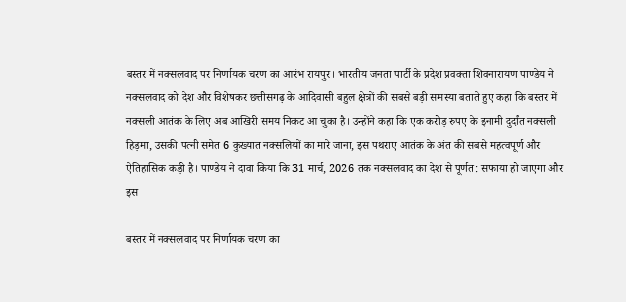बस्तर में नक्सलवाद पर निर्णायक चरण का आरंभ रायपुर। भारतीय जनता पार्टी के प्रदेश प्रवक्ता शिवनारायण पाण्डेय ने नक्सलवाद को देश और विशेषकर छत्तीसगढ़ के आदिवासी बहुल क्षेत्रों की सबसे बड़ी समस्या बताते हुए कहा कि बस्तर में नक्सली आतंक के लिए अब आखिरी समय निकट आ चुका है। उन्होंने कहा कि एक करोड़ रुपए के इनामी दुर्दांत नक्सली हिड़मा, उसकी पत्नी समेत 6 कुख्यात नक्सलियों का मारे जाना, इस पथराए आतंक के अंत की सबसे महत्वपूर्ण और ऐतिहासिक कड़ी है। पाण्डेय ने दावा किया कि 31 मार्च, 2026 तक नक्सलवाद का देश से पूर्णत: सफाया हो जाएगा और इस

बस्तर में नक्सलवाद पर निर्णायक चरण का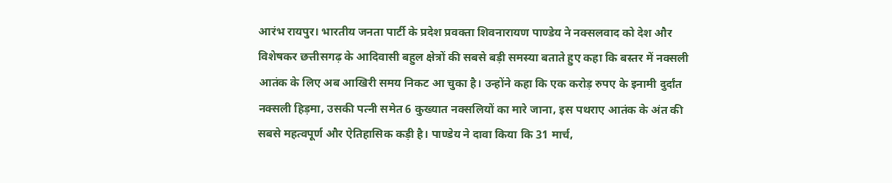आरंभ रायपुर। भारतीय जनता पार्टी के प्रदेश प्रवक्ता शिवनारायण पाण्डेय ने नक्सलवाद को देश और विशेषकर छत्तीसगढ़ के आदिवासी बहुल क्षेत्रों की सबसे बड़ी समस्या बताते हुए कहा कि बस्तर में नक्सली आतंक के लिए अब आखिरी समय निकट आ चुका है। उन्होंने कहा कि एक करोड़ रुपए के इनामी दुर्दांत नक्सली हिड़मा, उसकी पत्नी समेत 6 कुख्यात नक्सलियों का मारे जाना, इस पथराए आतंक के अंत की सबसे महत्वपूर्ण और ऐतिहासिक कड़ी है। पाण्डेय ने दावा किया कि 31 मार्च,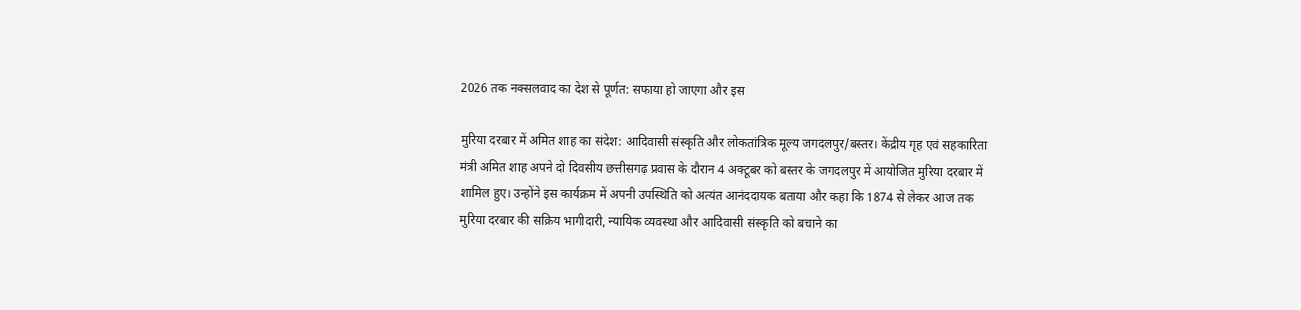2026 तक नक्सलवाद का देश से पूर्णत: सफाया हो जाएगा और इस

मुरिया दरबार में अमित शाह का संदेश: आदिवासी संस्कृति और लोकतांत्रिक मूल्य जगदलपुर/बस्तर। केंद्रीय गृह एवं सहकारिता मंत्री अमित शाह अपने दो दिवसीय छत्तीसगढ़ प्रवास के दौरान 4 अक्टूबर को बस्तर के जगदलपुर में आयोजित मुरिया दरबार में शामिल हुए। उन्होंने इस कार्यक्रम में अपनी उपस्थिति को अत्यंत आनंददायक बताया और कहा कि 1874 से लेकर आज तक मुरिया दरबार की सक्रिय भागीदारी, न्यायिक व्यवस्था और आदिवासी संस्कृति को बचाने का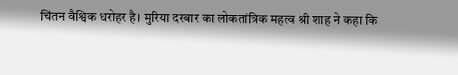चिंतन वैश्विक धरोहर है। मुरिया दरबार का लोकतांत्रिक महत्व श्री शाह ने कहा कि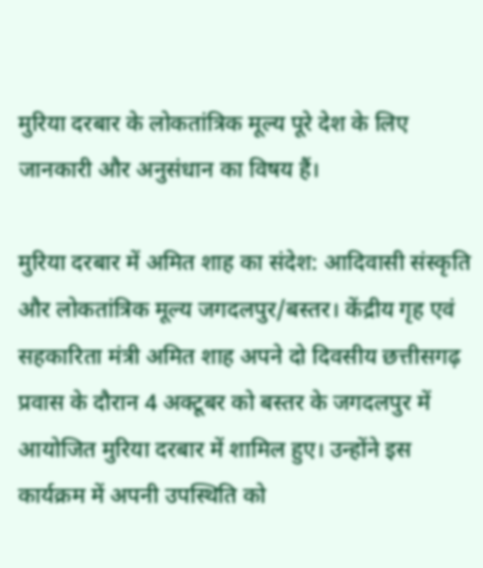मुरिया दरबार के लोकतांत्रिक मूल्य पूरे देश के लिए जानकारी और अनुसंधान का विषय हैं।

मुरिया दरबार में अमित शाह का संदेश: आदिवासी संस्कृति और लोकतांत्रिक मूल्य जगदलपुर/बस्तर। केंद्रीय गृह एवं सहकारिता मंत्री अमित शाह अपने दो दिवसीय छत्तीसगढ़ प्रवास के दौरान 4 अक्टूबर को बस्तर के जगदलपुर में आयोजित मुरिया दरबार में शामिल हुए। उन्होंने इस कार्यक्रम में अपनी उपस्थिति को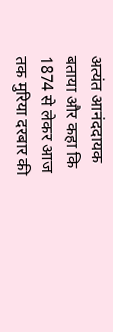अत्यंत आनंददायक बताया और कहा कि 1874 से लेकर आज तक मुरिया दरबार की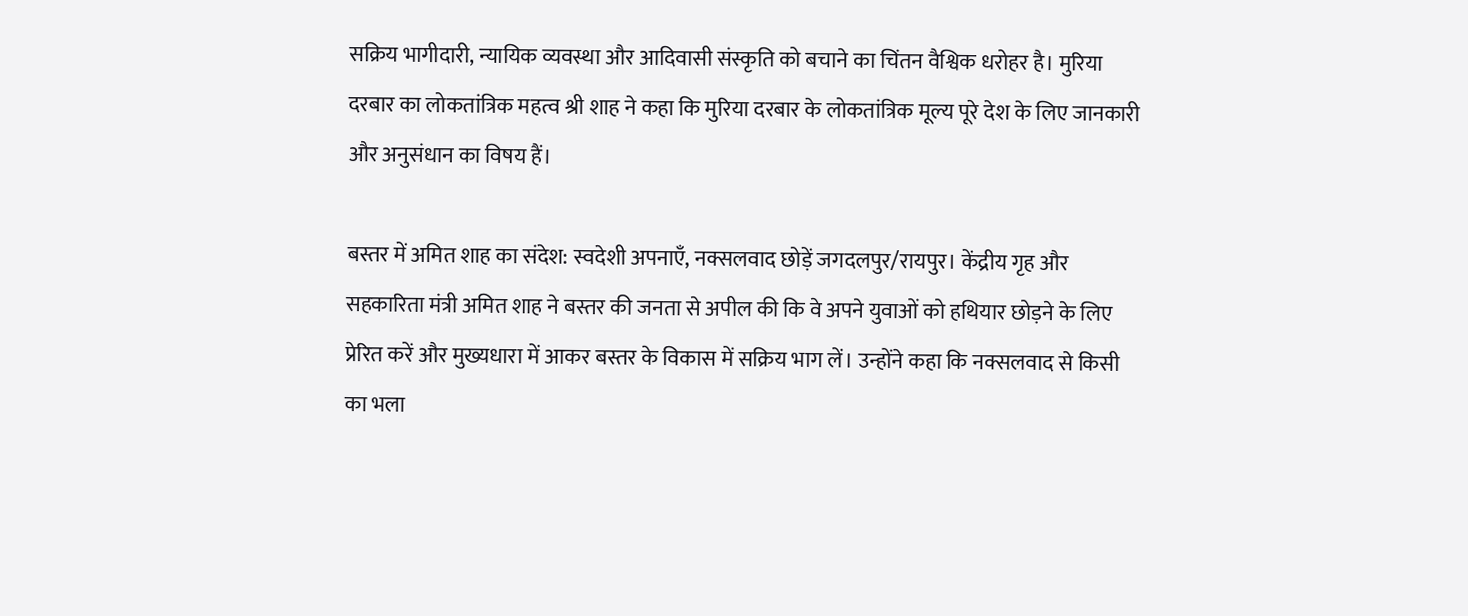सक्रिय भागीदारी, न्यायिक व्यवस्था और आदिवासी संस्कृति को बचाने का चिंतन वैश्विक धरोहर है। मुरिया दरबार का लोकतांत्रिक महत्व श्री शाह ने कहा कि मुरिया दरबार के लोकतांत्रिक मूल्य पूरे देश के लिए जानकारी और अनुसंधान का विषय हैं।

बस्तर में अमित शाह का संदेश: स्वदेशी अपनाएँ, नक्सलवाद छोड़ें जगदलपुर/रायपुर। केंद्रीय गृह और सहकारिता मंत्री अमित शाह ने बस्तर की जनता से अपील की कि वे अपने युवाओं को हथियार छोड़ने के लिए प्रेरित करें और मुख्यधारा में आकर बस्तर के विकास में सक्रिय भाग लें। उन्होंने कहा कि नक्सलवाद से किसी का भला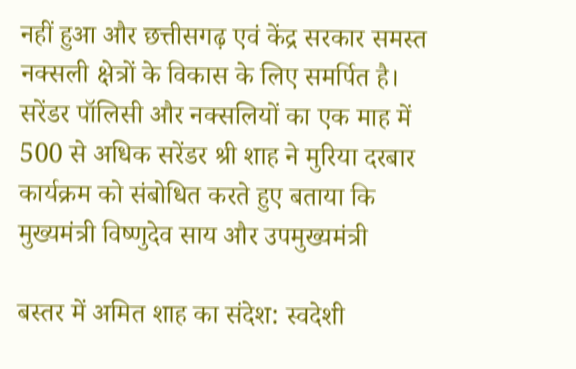नहीं हुआ और छत्तीसगढ़ एवं केंद्र सरकार समस्त नक्सली क्षेत्रों के विकास के लिए समर्पित है। सरेंडर पॉलिसी और नक्सलियों का एक माह में 500 से अधिक सरेंडर श्री शाह ने मुरिया दरबार कार्यक्रम को संबोधित करते हुए बताया कि मुख्यमंत्री विष्णुदेव साय और उपमुख्यमंत्री

बस्तर में अमित शाह का संदेश: स्वदेशी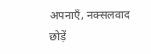अपनाएँ, नक्सलवाद छोड़ें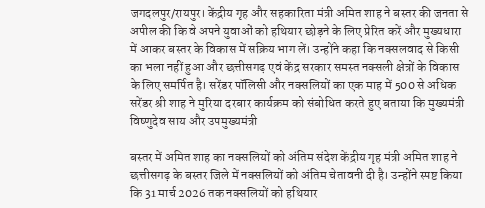जगदलपुर/रायपुर। केंद्रीय गृह और सहकारिता मंत्री अमित शाह ने बस्तर की जनता से अपील की कि वे अपने युवाओं को हथियार छोड़ने के लिए प्रेरित करें और मुख्यधारा में आकर बस्तर के विकास में सक्रिय भाग लें। उन्होंने कहा कि नक्सलवाद से किसी का भला नहीं हुआ और छत्तीसगढ़ एवं केंद्र सरकार समस्त नक्सली क्षेत्रों के विकास के लिए समर्पित है। सरेंडर पॉलिसी और नक्सलियों का एक माह में 500 से अधिक सरेंडर श्री शाह ने मुरिया दरबार कार्यक्रम को संबोधित करते हुए बताया कि मुख्यमंत्री विष्णुदेव साय और उपमुख्यमंत्री

बस्तर में अमित शाह का नक्सलियों को अंतिम संदेश केंद्रीय गृह मंत्री अमित शाह ने छत्तीसगढ़ के बस्तर जिले में नक्सलियों को अंतिम चेतावनी दी है। उन्होंने स्पष्ट किया कि 31 मार्च 2026 तक नक्सलियों को हथियार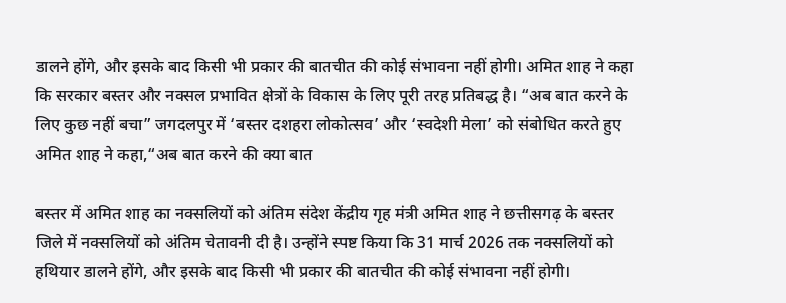डालने होंगे, और इसके बाद किसी भी प्रकार की बातचीत की कोई संभावना नहीं होगी। अमित शाह ने कहा कि सरकार बस्तर और नक्सल प्रभावित क्षेत्रों के विकास के लिए पूरी तरह प्रतिबद्ध है। “अब बात करने के लिए कुछ नहीं बचा” जगदलपुर में ‘बस्तर दशहरा लोकोत्सव’ और ‘स्वदेशी मेला’ को संबोधित करते हुए अमित शाह ने कहा,“अब बात करने की क्या बात

बस्तर में अमित शाह का नक्सलियों को अंतिम संदेश केंद्रीय गृह मंत्री अमित शाह ने छत्तीसगढ़ के बस्तर जिले में नक्सलियों को अंतिम चेतावनी दी है। उन्होंने स्पष्ट किया कि 31 मार्च 2026 तक नक्सलियों को हथियार डालने होंगे, और इसके बाद किसी भी प्रकार की बातचीत की कोई संभावना नहीं होगी।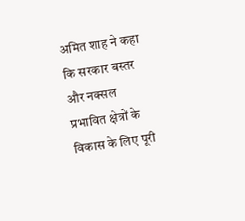अमित शाह ने कहा कि सरकार बस्तर और नक्सल प्रभावित क्षेत्रों के विकास के लिए पूरी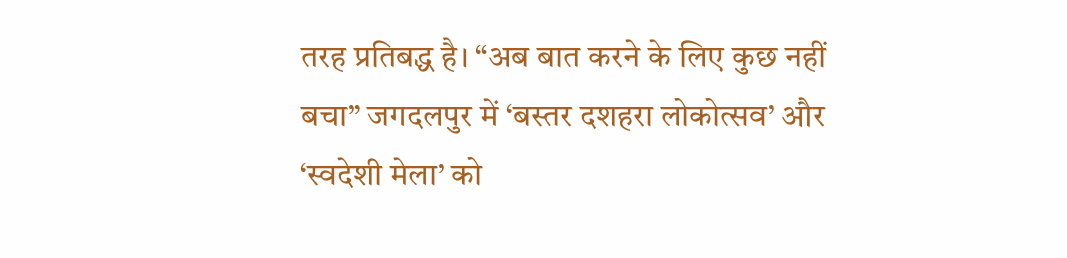तरह प्रतिबद्ध है। “अब बात करने के लिए कुछ नहीं बचा” जगदलपुर में ‘बस्तर दशहरा लोकोत्सव’ और ‘स्वदेशी मेला’ को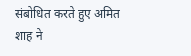संबोधित करते हुए अमित शाह ने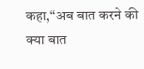कहा,“अब बात करने की क्या बात